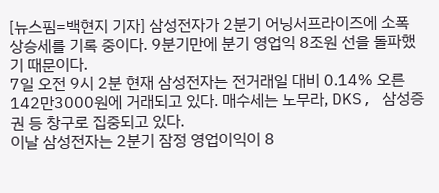[뉴스핌=백현지 기자] 삼성전자가 2분기 어닝서프라이즈에 소폭 상승세를 기록 중이다. 9분기만에 분기 영업익 8조원 선을 돌파했기 때문이다.
7일 오전 9시 2분 현재 삼성전자는 전거래일 대비 0.14% 오른 142만3000원에 거래되고 있다. 매수세는 노무라, DKS, 삼성증권 등 창구로 집중되고 있다.
이날 삼성전자는 2분기 잠정 영업이익이 8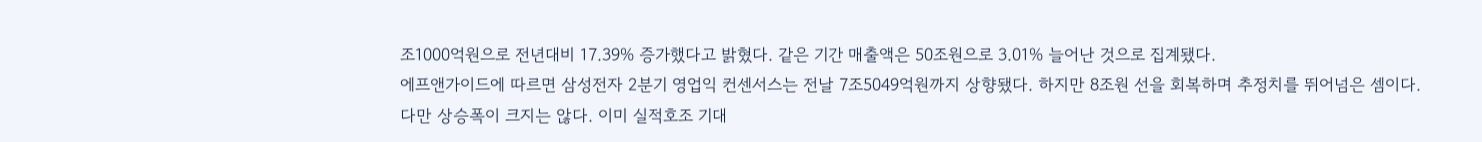조1000억원으로 전년대비 17.39% 증가했다고 밝혔다. 같은 기간 매출액은 50조원으로 3.01% 늘어난 것으로 집계됐다.
에프앤가이드에 따르면 삼성전자 2분기 영업익 컨센서스는 전날 7조5049억원까지 상향됐다. 하지만 8조원 선을 회복하며 추정치를 뛰어넘은 셈이다.
다만 상승폭이 크지는 않다. 이미 실적호조 기대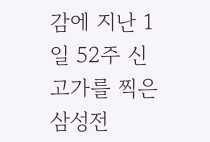감에 지난 1일 52주 신고가를 찍은 삼성전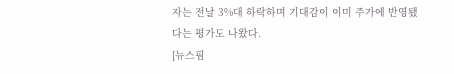자는 전날 3%대 하락하며 기대감이 이미 주가에 반영됐다는 평가도 나왔다.
[뉴스핌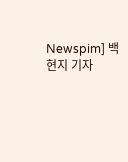Newspim] 백현지 기자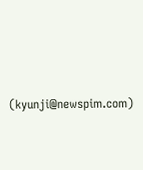(kyunji@newspim.com)